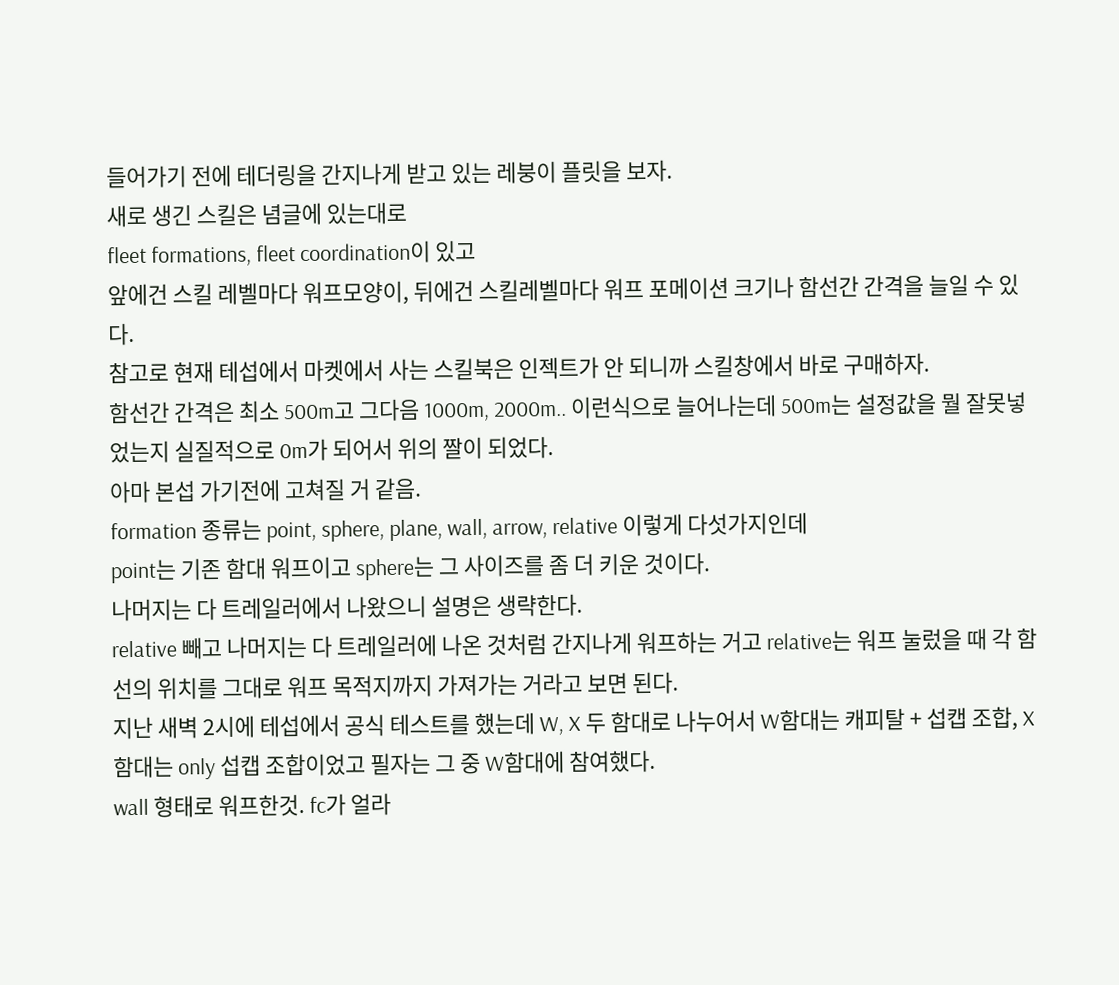들어가기 전에 테더링을 간지나게 받고 있는 레붕이 플릿을 보자.
새로 생긴 스킬은 념글에 있는대로
fleet formations, fleet coordination이 있고
앞에건 스킬 레벨마다 워프모양이, 뒤에건 스킬레벨마다 워프 포메이션 크기나 함선간 간격을 늘일 수 있다.
참고로 현재 테섭에서 마켓에서 사는 스킬북은 인젝트가 안 되니까 스킬창에서 바로 구매하자.
함선간 간격은 최소 500m고 그다음 1000m, 2000m.. 이런식으로 늘어나는데 500m는 설정값을 뭘 잘못넣었는지 실질적으로 0m가 되어서 위의 짤이 되었다.
아마 본섭 가기전에 고쳐질 거 같음.
formation 종류는 point, sphere, plane, wall, arrow, relative 이렇게 다섯가지인데
point는 기존 함대 워프이고 sphere는 그 사이즈를 좀 더 키운 것이다.
나머지는 다 트레일러에서 나왔으니 설명은 생략한다.
relative 빼고 나머지는 다 트레일러에 나온 것처럼 간지나게 워프하는 거고 relative는 워프 눌렀을 때 각 함선의 위치를 그대로 워프 목적지까지 가져가는 거라고 보면 된다.
지난 새벽 2시에 테섭에서 공식 테스트를 했는데 W, X 두 함대로 나누어서 W함대는 캐피탈 + 섭캡 조합, X 함대는 only 섭캡 조합이었고 필자는 그 중 W함대에 참여했다.
wall 형태로 워프한것. fc가 얼라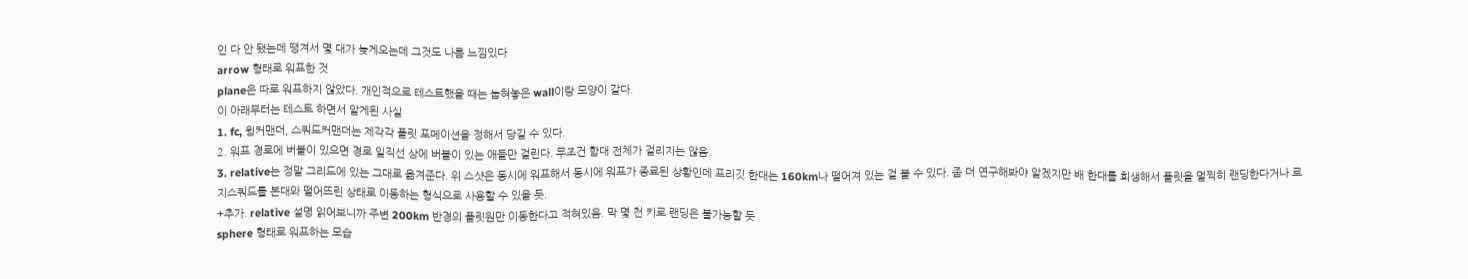인 다 안 됐는데 땡겨서 몇 대가 늦게오는데 그것도 나름 느낌있다
arrow 형태로 워프한 것
plane은 따로 워프하지 않았다. 개인적으로 테스트했을 때는 눕혀놓은 wall이랑 모양이 같다.
이 아래부터는 테스트 하면서 알게된 사실
1. fc, 윙커맨더, 스쿼드커맨더는 제각각 플릿 포메이션을 정해서 당길 수 있다.
2. 워프 경로에 버블이 있으면 경로 일직선 상에 버블이 있는 애들만 걸린다. 무조건 함대 전체가 걸리지는 않음.
3. relative는 정말 그리드에 있는 그대로 옮겨준다. 위 스샷은 동시에 워프해서 동시에 워프가 종료된 상황인데 프리깃 한대는 160km나 떨어져 있는 걸 볼 수 있다. 좀 더 연구해봐야 알겠지만 배 한대를 희생해서 플릿을 멀찍히 랜딩한다거나 로지스쿼드를 본대와 떨어뜨린 상태로 이동하는 형식으로 사용할 수 있을 듯.
+추가. relative 설명 읽어보니까 주변 200km 반경의 플릿원만 이동한다고 적혀있음. 막 몇 천 키로 랜딩은 불가능할 듯
sphere 형태로 워프하는 모습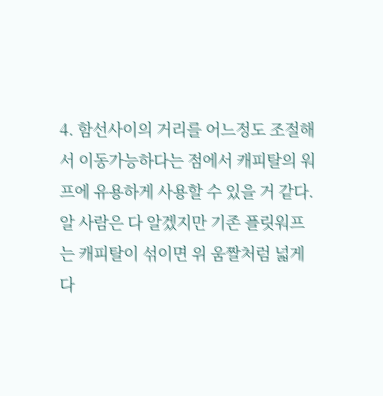4. 함선사이의 거리를 어느정도 조절해서 이동가능하다는 점에서 캐피탈의 워프에 유용하게 사용할 수 있을 거 같다. 알 사람은 다 알겠지만 기존 플릿워프는 캐피탈이 섞이면 위 움짤처럼 넓게 다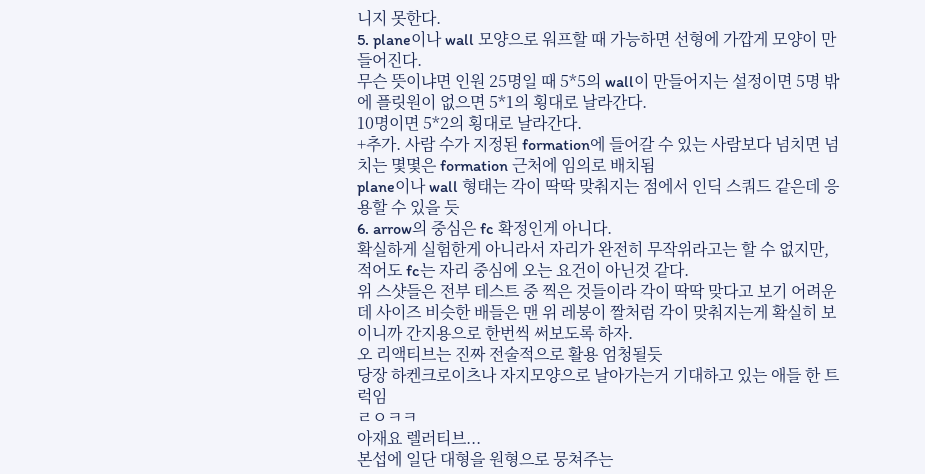니지 못한다.
5. plane이나 wall 모양으로 워프할 때 가능하면 선형에 가깝게 모양이 만들어진다.
무슨 뜻이냐면 인원 25명일 때 5*5의 wall이 만들어지는 설정이면 5명 밖에 플릿원이 없으면 5*1의 횡대로 날라간다.
10명이면 5*2의 횡대로 날라간다.
+추가. 사람 수가 지정된 formation에 들어갈 수 있는 사람보다 넘치면 넘치는 몇몇은 formation 근처에 임의로 배치됨
plane이나 wall 형태는 각이 딱딱 맞춰지는 점에서 인딕 스쿼드 같은데 응용할 수 있을 듯
6. arrow의 중심은 fc 확정인게 아니다.
확실하게 실험한게 아니라서 자리가 완전히 무작위라고는 할 수 없지만, 적어도 fc는 자리 중심에 오는 요건이 아닌것 같다.
위 스샷들은 전부 테스트 중 찍은 것들이라 각이 딱딱 맞다고 보기 어려운데 사이즈 비슷한 배들은 맨 위 레붕이 짤처럼 각이 맞춰지는게 확실히 보이니까 간지용으로 한번씩 써보도록 하자.
오 리액티브는 진짜 전술적으로 활용 엄청될듯
당장 하켄크로이츠나 자지모양으로 날아가는거 기대하고 있는 애들 한 트럭임
ㄹㅇㅋㅋ
아재요 렐러티브...
본섭에 일단 대형을 원형으로 뭉쳐주는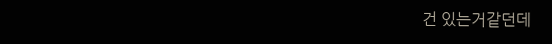건 있는거같던데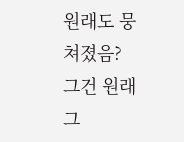원래도 뭉쳐졌음?
그건 원래 그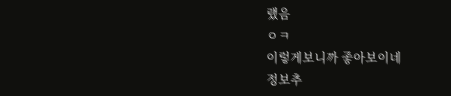랬음
ㅇㅋ
이렇게보니까 좋아보이네
정보추